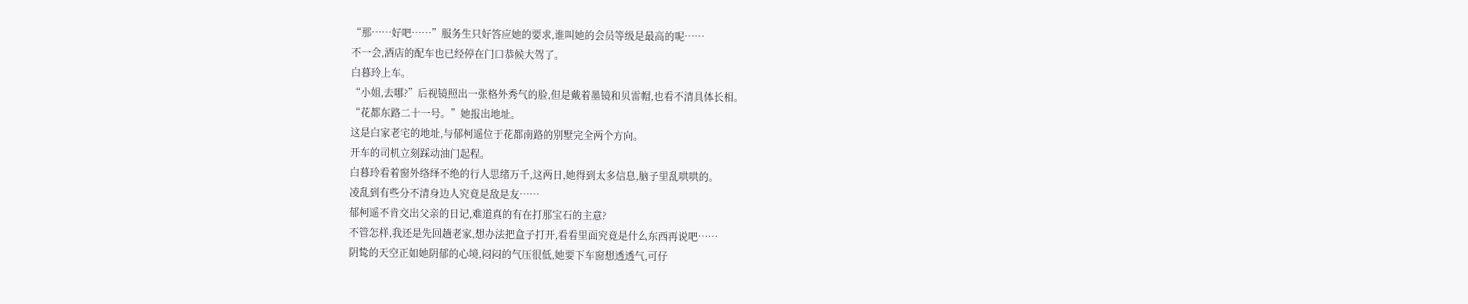“那……好吧……”服务生只好答应她的要求,谁叫她的会员等级是最高的呢……
不一会,酒店的配车也已经停在门口恭候大驾了。
白暮玲上车。
“小姐,去哪?”后视镜照出一张格外秀气的脸,但是戴着墨镜和贝雷帽,也看不清具体长相。
“花都东路二十一号。”她报出地址。
这是白家老宅的地址,与郁柯遥位于花都南路的别墅完全两个方向。
开车的司机立刻踩动油门起程。
白暮玲看着窗外络绎不绝的行人思绪万千,这两日,她得到太多信息,脑子里乱哄哄的。
凌乱到有些分不清身边人究竟是敌是友……
郁柯遥不肯交出父亲的日记,难道真的有在打那宝石的主意?
不管怎样,我还是先回趟老家,想办法把盒子打开,看看里面究竟是什么东西再说吧……
阴鸷的天空正如她阴郁的心境,闷闷的气压很低,她要下车窗想透透气,可仔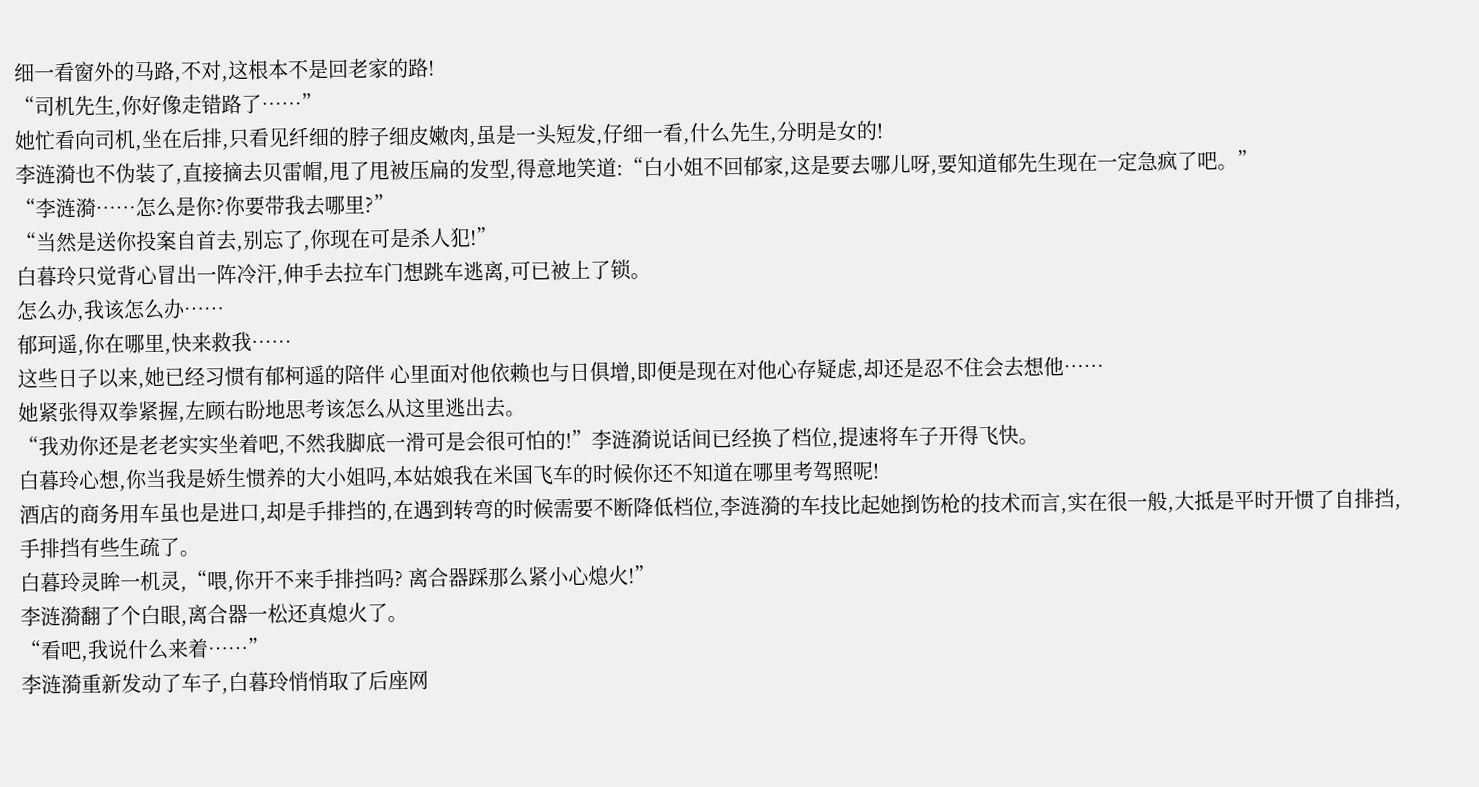细一看窗外的马路,不对,这根本不是回老家的路!
“司机先生,你好像走错路了……”
她忙看向司机,坐在后排,只看见纤细的脖子细皮嫩肉,虽是一头短发,仔细一看,什么先生,分明是女的!
李涟漪也不伪装了,直接摘去贝雷帽,甩了甩被压扁的发型,得意地笑道:“白小姐不回郁家,这是要去哪儿呀,要知道郁先生现在一定急疯了吧。”
“李涟漪……怎么是你?你要带我去哪里?”
“当然是送你投案自首去,别忘了,你现在可是杀人犯!”
白暮玲只觉背心冒出一阵冷汗,伸手去拉车门想跳车逃离,可已被上了锁。
怎么办,我该怎么办……
郁珂遥,你在哪里,快来救我……
这些日子以来,她已经习惯有郁柯遥的陪伴 心里面对他依赖也与日俱增,即便是现在对他心存疑虑,却还是忍不住会去想他……
她紧张得双拳紧握,左顾右盼地思考该怎么从这里逃出去。
“我劝你还是老老实实坐着吧,不然我脚底一滑可是会很可怕的!”李涟漪说话间已经换了档位,提速将车子开得飞快。
白暮玲心想,你当我是娇生惯养的大小姐吗,本姑娘我在米国飞车的时候你还不知道在哪里考驾照呢!
酒店的商务用车虽也是进口,却是手排挡的,在遇到转弯的时候需要不断降低档位,李涟漪的车技比起她捯饬枪的技术而言,实在很一般,大抵是平时开惯了自排挡,手排挡有些生疏了。
白暮玲灵眸一机灵,“喂,你开不来手排挡吗? 离合器踩那么紧小心熄火!”
李涟漪翻了个白眼,离合器一松还真熄火了。
“看吧,我说什么来着……”
李涟漪重新发动了车子,白暮玲悄悄取了后座网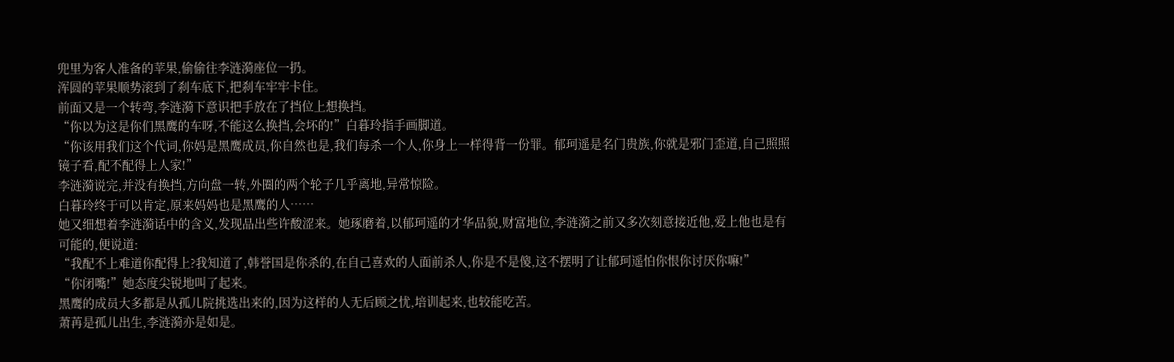兜里为客人准备的苹果,偷偷往李涟漪座位一扔。
浑圆的苹果顺势滚到了刹车底下,把刹车牢牢卡住。
前面又是一个转弯,李涟漪下意识把手放在了挡位上想换挡。
“你以为这是你们黑鹰的车呀,不能这么换挡,会坏的!”白暮玲指手画脚道。
“你该用我们这个代词,你妈是黑鹰成员,你自然也是,我们每杀一个人,你身上一样得背一份罪。郁珂遥是名门贵族,你就是邪门歪道,自己照照镜子看,配不配得上人家!”
李涟漪说完,并没有换挡,方向盘一转,外圈的两个轮子几乎离地,异常惊险。
白暮玲终于可以肯定,原来妈妈也是黑鹰的人……
她又细想着李涟漪话中的含义,发现品出些许酸涩来。她琢磨着,以郁珂遥的才华品貌,财富地位,李涟漪之前又多次刻意接近他,爱上他也是有可能的,便说道:
“我配不上难道你配得上?我知道了,韩誉国是你杀的,在自己喜欢的人面前杀人,你是不是傻,这不摆明了让郁珂遥怕你恨你讨厌你嘛!”
“你闭嘴!”她态度尖锐地叫了起来。
黑鹰的成员大多都是从孤儿院挑选出来的,因为这样的人无后顾之忧,培训起来,也较能吃苦。
萧苒是孤儿出生,李涟漪亦是如是。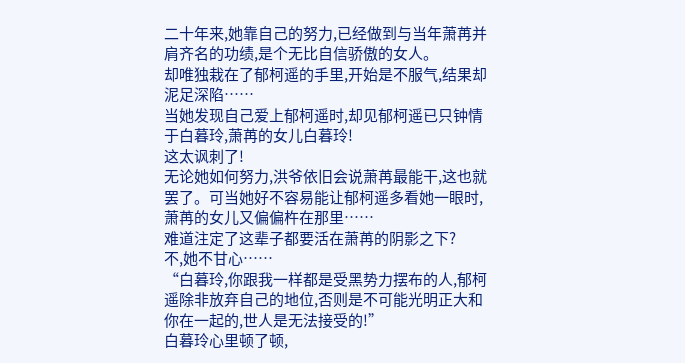二十年来,她靠自己的努力,已经做到与当年萧苒并肩齐名的功绩,是个无比自信骄傲的女人。
却唯独栽在了郁柯遥的手里,开始是不服气,结果却泥足深陷……
当她发现自己爱上郁柯遥时,却见郁柯遥已只钟情于白暮玲,萧苒的女儿白暮玲!
这太讽刺了!
无论她如何努力,洪爷依旧会说萧苒最能干,这也就罢了。可当她好不容易能让郁柯遥多看她一眼时,萧苒的女儿又偏偏杵在那里……
难道注定了这辈子都要活在萧苒的阴影之下?
不,她不甘心……
“白暮玲,你跟我一样都是受黑势力摆布的人,郁柯遥除非放弃自己的地位,否则是不可能光明正大和你在一起的,世人是无法接受的!”
白暮玲心里顿了顿,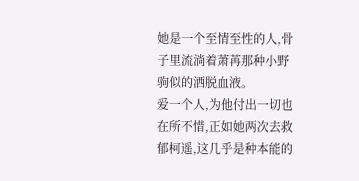她是一个至情至性的人,骨子里流淌着萧苒那种小野驹似的洒脱血液。
爱一个人,为他付出一切也在所不惜,正如她两次去救郁柯遥,这几乎是种本能的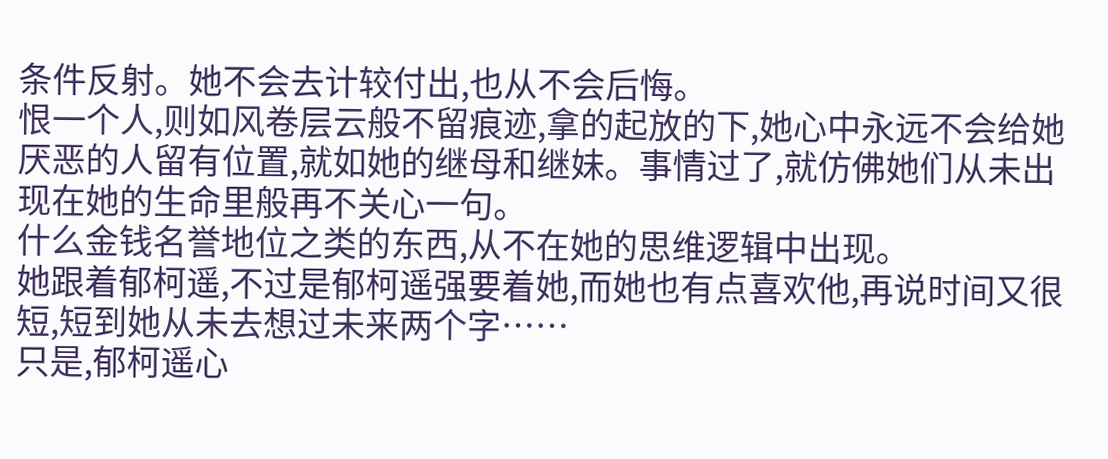条件反射。她不会去计较付出,也从不会后悔。
恨一个人,则如风卷层云般不留痕迹,拿的起放的下,她心中永远不会给她厌恶的人留有位置,就如她的继母和继妹。事情过了,就仿佛她们从未出现在她的生命里般再不关心一句。
什么金钱名誉地位之类的东西,从不在她的思维逻辑中出现。
她跟着郁柯遥,不过是郁柯遥强要着她,而她也有点喜欢他,再说时间又很短,短到她从未去想过未来两个字……
只是,郁柯遥心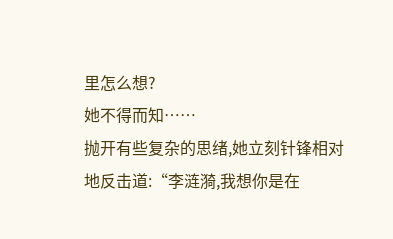里怎么想?
她不得而知……
抛开有些复杂的思绪,她立刻针锋相对地反击道:“李涟漪,我想你是在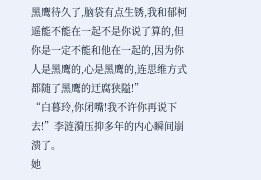黑鹰待久了,脑袋有点生锈,我和郁柯遥能不能在一起不是你说了算的,但你是一定不能和他在一起的,因为你人是黑鹰的,心是黑鹰的,连思维方式都随了黑鹰的迂腐狭隘!”
“白暮玲,你闭嘴!我不许你再说下去!”李涟漪压抑多年的内心瞬间崩溃了。
她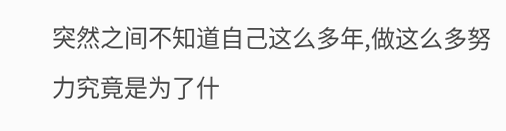突然之间不知道自己这么多年,做这么多努力究竟是为了什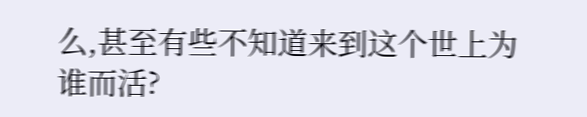么,甚至有些不知道来到这个世上为谁而活?